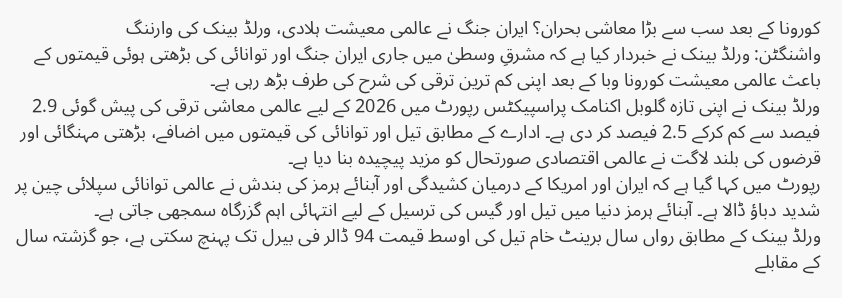کورونا کے بعد سب سے بڑا معاشی بحران؟ ایران جنگ نے عالمی معیشت ہلادی، ورلڈ بینک کی وارننگ
واشنگٹن: ورلڈ بینک نے خبردار کیا ہے کہ مشرقِ وسطیٰ میں جاری ایران جنگ اور توانائی کی بڑھتی ہوئی قیمتوں کے باعث عالمی معیشت کورونا وبا کے بعد اپنی کم ترین ترقی کی شرح کی طرف بڑھ رہی ہے۔
ورلڈ بینک نے اپنی تازہ گلوبل اکنامک پراسپیکٹس رپورٹ میں 2026 کے لیے عالمی معاشی ترقی کی پیش گوئی 2.9 فیصد سے کم کرکے 2.5 فیصد کر دی ہے۔ ادارے کے مطابق تیل اور توانائی کی قیمتوں میں اضافے، بڑھتی مہنگائی اور قرضوں کی بلند لاگت نے عالمی اقتصادی صورتحال کو مزید پیچیدہ بنا دیا ہے۔
رپورٹ میں کہا گیا ہے کہ ایران اور امریکا کے درمیان کشیدگی اور آبنائے ہرمز کی بندش نے عالمی توانائی سپلائی چین پر شدید دباؤ ڈالا ہے۔ آبنائے ہرمز دنیا میں تیل اور گیس کی ترسیل کے لیے انتہائی اہم گزرگاہ سمجھی جاتی ہے۔
ورلڈ بینک کے مطابق رواں سال برینٹ خام تیل کی اوسط قیمت 94 ڈالر فی بیرل تک پہنچ سکتی ہے، جو گزشتہ سال کے مقابلے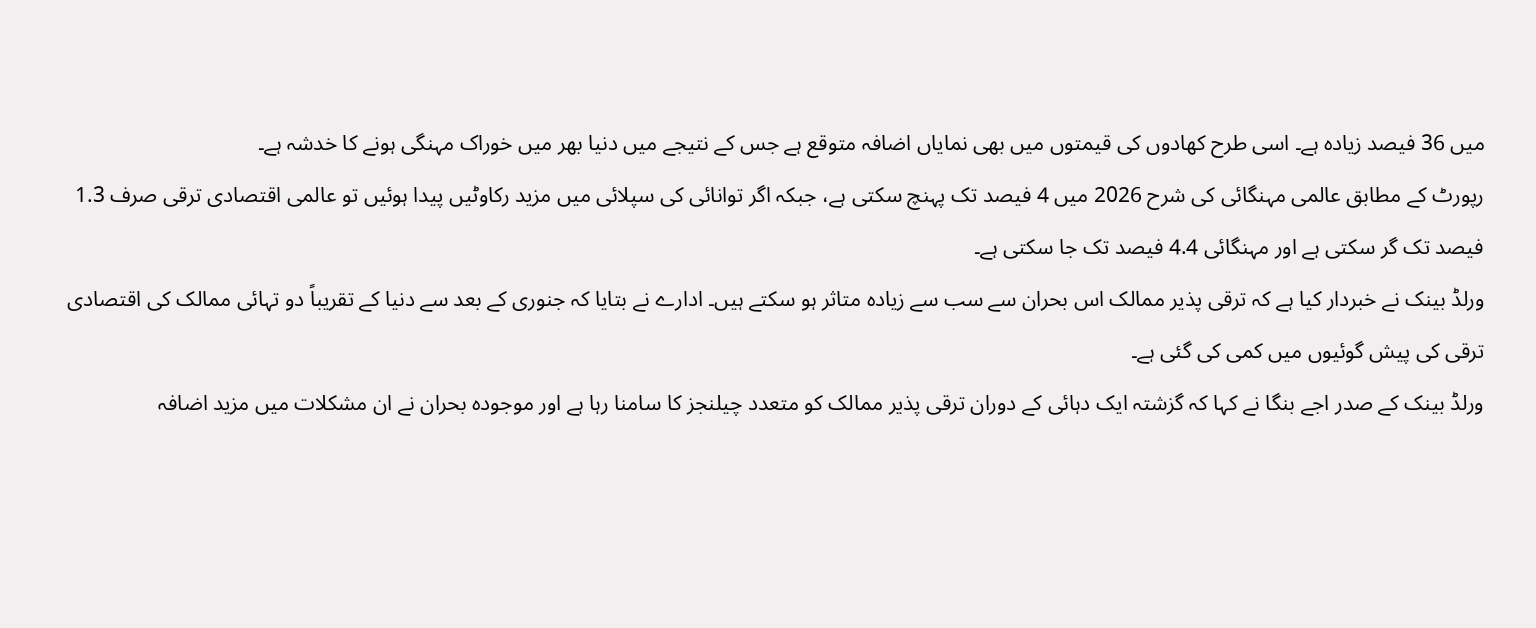میں 36 فیصد زیادہ ہے۔ اسی طرح کھادوں کی قیمتوں میں بھی نمایاں اضافہ متوقع ہے جس کے نتیجے میں دنیا بھر میں خوراک مہنگی ہونے کا خدشہ ہے۔
رپورٹ کے مطابق عالمی مہنگائی کی شرح 2026 میں 4 فیصد تک پہنچ سکتی ہے، جبکہ اگر توانائی کی سپلائی میں مزید رکاوٹیں پیدا ہوئیں تو عالمی اقتصادی ترقی صرف 1.3 فیصد تک گر سکتی ہے اور مہنگائی 4.4 فیصد تک جا سکتی ہے۔
ورلڈ بینک نے خبردار کیا ہے کہ ترقی پذیر ممالک اس بحران سے سب سے زیادہ متاثر ہو سکتے ہیں۔ ادارے نے بتایا کہ جنوری کے بعد سے دنیا کے تقریباً دو تہائی ممالک کی اقتصادی ترقی کی پیش گوئیوں میں کمی کی گئی ہے۔
ورلڈ بینک کے صدر اجے بنگا نے کہا کہ گزشتہ ایک دہائی کے دوران ترقی پذیر ممالک کو متعدد چیلنجز کا سامنا رہا ہے اور موجودہ بحران نے ان مشکلات میں مزید اضافہ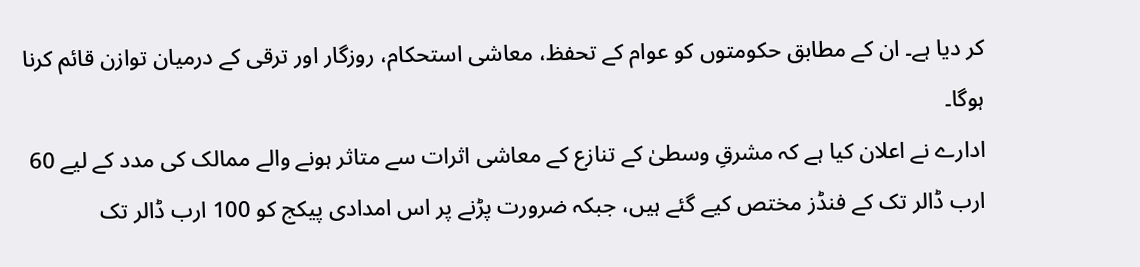کر دیا ہے۔ ان کے مطابق حکومتوں کو عوام کے تحفظ، معاشی استحکام، روزگار اور ترقی کے درمیان توازن قائم کرنا ہوگا۔
ادارے نے اعلان کیا ہے کہ مشرقِ وسطیٰ کے تنازع کے معاشی اثرات سے متاثر ہونے والے ممالک کی مدد کے لیے 60 ارب ڈالر تک کے فنڈز مختص کیے گئے ہیں، جبکہ ضرورت پڑنے پر اس امدادی پیکج کو 100 ارب ڈالر تک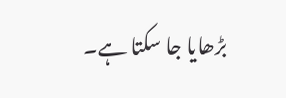بڑھایا جا سکتا ہے۔